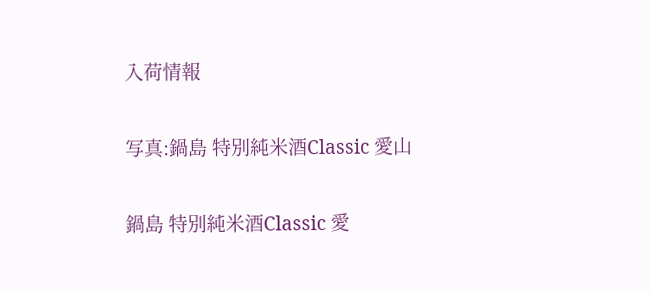入荷情報

写真:鍋島 特別純米酒Classic 愛山

鍋島 特別純米酒Classic 愛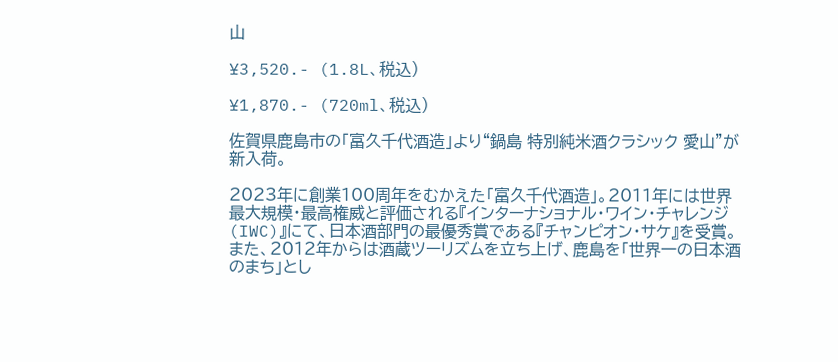山

¥3,520.- (1.8L、税込)

¥1,870.- (720ml、税込)

佐賀県鹿島市の「富久千代酒造」より“鍋島 特別純米酒クラシック 愛山”が新入荷。

2023年に創業100周年をむかえた「富久千代酒造」。2011年には世界最大規模・最高権威と評価される『インターナショナル・ワイン・チャレンジ(IWC)』にて、日本酒部門の最優秀賞である『チャンピオン・サケ』を受賞。また、2012年からは酒蔵ツーリズムを立ち上げ、鹿島を「世界一の日本酒のまち」とし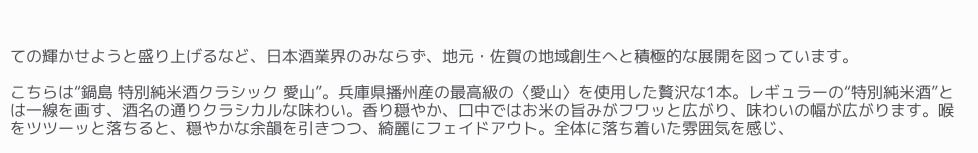ての輝かせようと盛り上げるなど、日本酒業界のみならず、地元・佐賀の地域創生へと積極的な展開を図っています。

こちらは“鍋島 特別純米酒クラシック 愛山”。兵庫県播州産の最高級の〈愛山〉を使用した贅沢な1本。レギュラーの“特別純米酒”とは一線を画す、酒名の通りクラシカルな味わい。香り穏やか、口中ではお米の旨みがフワッと広がり、味わいの幅が広がります。喉をツツーッと落ちると、穏やかな余韻を引きつつ、綺麗にフェイドアウト。全体に落ち着いた雰囲気を感じ、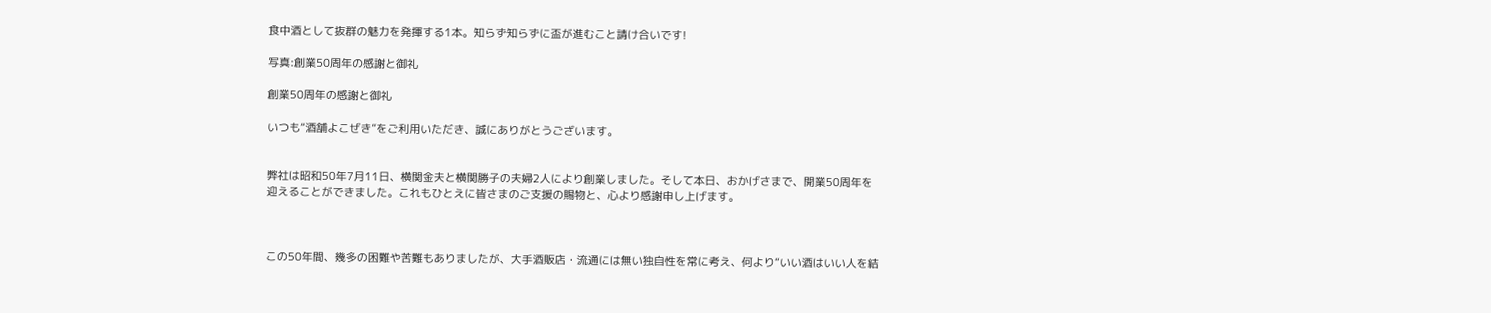食中酒として抜群の魅力を発揮する1本。知らず知らずに盃が進むこと請け合いです!

写真:創業50周年の感謝と御礼

創業50周年の感謝と御礼

いつも“酒舗よこぜき”をご利用いただき、誠にありがとうございます。


弊社は昭和50年7月11日、横関金夫と横関勝子の夫婦2人により創業しました。そして本日、おかげさまで、開業50周年を迎えることができました。これもひとえに皆さまのご支援の賜物と、心より感謝申し上げます。



この50年間、幾多の困難や苦難もありましたが、大手酒販店・流通には無い独自性を常に考え、何より“いい酒はいい人を結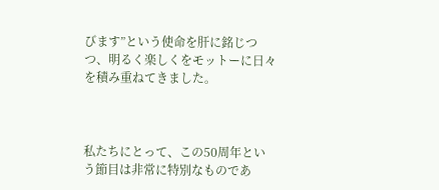びます”という使命を肝に銘じつつ、明るく楽しくをモットーに日々を積み重ねてきました。



私たちにとって、この50周年という節目は非常に特別なものであ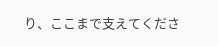り、ここまで支えてくださ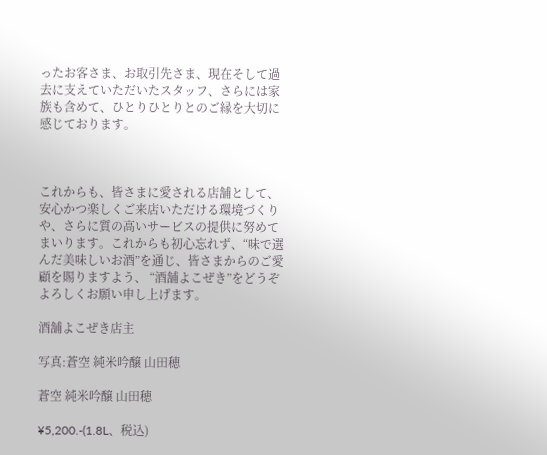ったお客さま、お取引先さま、現在そして過去に支えていただいたスタッフ、さらには家族も含めて、ひとりひとりとのご縁を大切に感じております。



これからも、皆さまに愛される店舗として、安心かつ楽しくご来店いただける環境づくりや、さらに質の高いサービスの提供に努めてまいります。これからも初心忘れず、“味で選んだ美味しいお酒”を通じ、皆さまからのご愛顧を賜りますよう、 “酒舗よこぜき”をどうぞよろしくお願い申し上げます。

酒舗よこぜき店主

写真:蒼空 純米吟醸 山田穂

蒼空 純米吟醸 山田穂

¥5,200.-(1.8L、税込)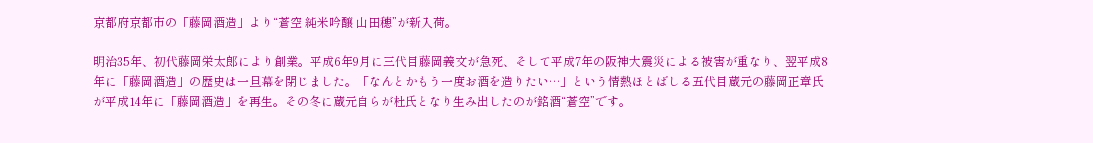京都府京都市の「藤岡酒造」より“蒼空 純米吟醸 山田穂”が新入荷。

明治35年、初代藤岡栄太郎により創業。平成6年9月に三代目藤岡義文が急死、そして平成7年の阪神大震災による被害が重なり、翌平成8年に「藤岡酒造」の歴史は一旦幕を閉じました。「なんとかもう一度お酒を造りたい…」という情熱ほとばしる五代目蔵元の藤岡正章氏が平成14年に「藤岡酒造」を再生。その冬に蔵元自らが杜氏となり生み出したのが銘酒“蒼空”です。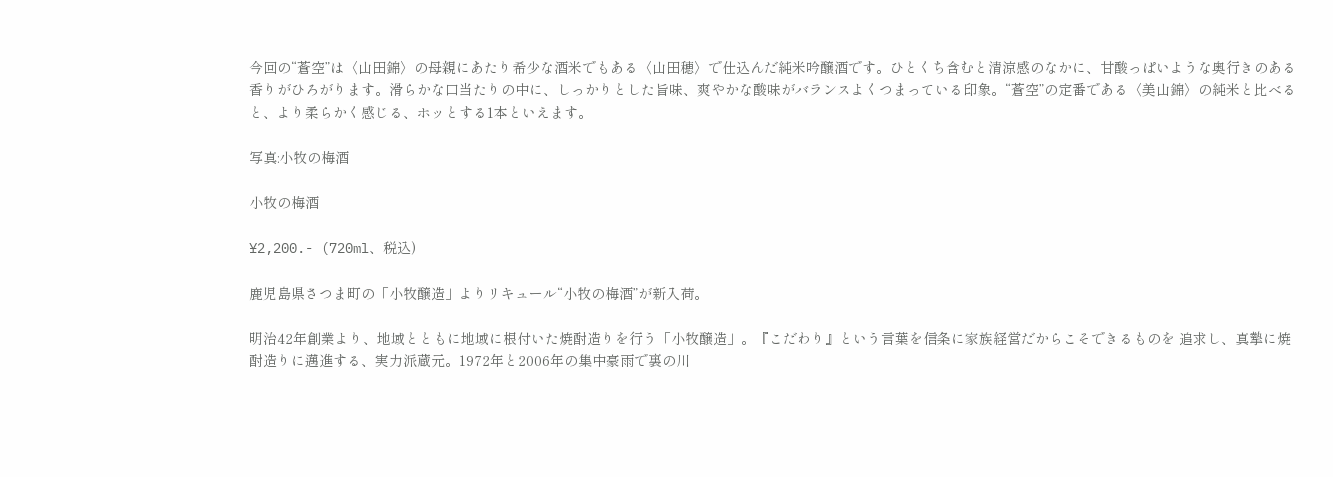今回の“蒼空”は〈山田錦〉の母親にあたり希少な酒米でもある〈山田穂〉で仕込んだ純米吟醸酒です。ひとくち含むと清涼感のなかに、甘酸っぱいような奥行きのある香りがひろがります。滑らかな口当たりの中に、しっかりとした旨味、爽やかな酸味がバランスよくつまっている印象。“蒼空”の定番である〈美山錦〉の純米と比べると、より柔らかく感じる、ホッとする1本といえます。

写真:小牧の梅酒

小牧の梅酒

¥2,200.- (720ml、税込)

鹿児島県さつま町の「小牧醸造」よりリキュール“小牧の梅酒”が新入荷。

明治42年創業より、地域とともに地域に根付いた焼酎造りを行う「小牧醸造」。『こだわり』という言葉を信条に家族経営だからこそできるものを 追求し、真摯に焼酎造りに邁進する、実力派蔵元。1972年と2006年の集中豪雨で裏の川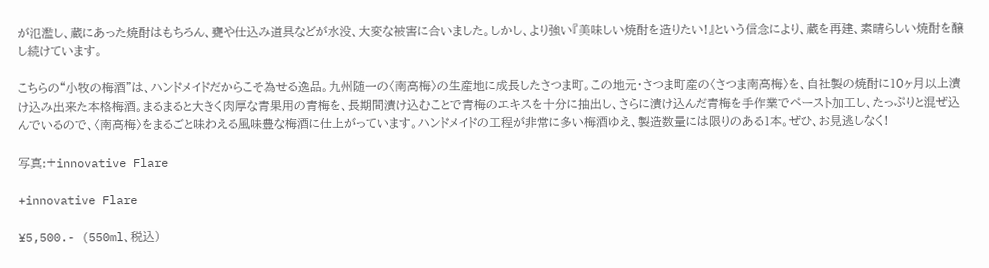が氾濫し、蔵にあった焼酎はもちろん、甕や仕込み道具などが水没、大変な被害に合いました。しかし、より強い『美味しい焼酎を造りたい!』という信念により、蔵を再建、素晴らしい焼酎を醸し続けています。

こちらの“小牧の梅酒”は、ハンドメイドだからこそ為せる逸品。九州随一の〈南高梅〉の生産地に成長したさつま町。この地元・さつま町産の〈さつま南高梅〉を、自社製の焼酎に10ヶ月以上漬け込み出来た本格梅酒。まるまると大きく肉厚な青果用の青梅を、長期間漬け込むことで青梅のエキスを十分に抽出し、さらに漬け込んだ青梅を手作業でペースト加工し、たっぷりと混ぜ込んでいるので、〈南高梅〉をまるごと味わえる風味豊な梅酒に仕上がっています。ハンドメイドの工程が非常に多い梅酒ゆえ、製造数量には限りのある1本。ぜひ、お見逃しなく!

写真:+innovative Flare

+innovative Flare

¥5,500.- (550ml、税込)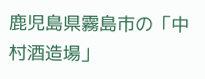鹿児島県霧島市の「中村酒造場」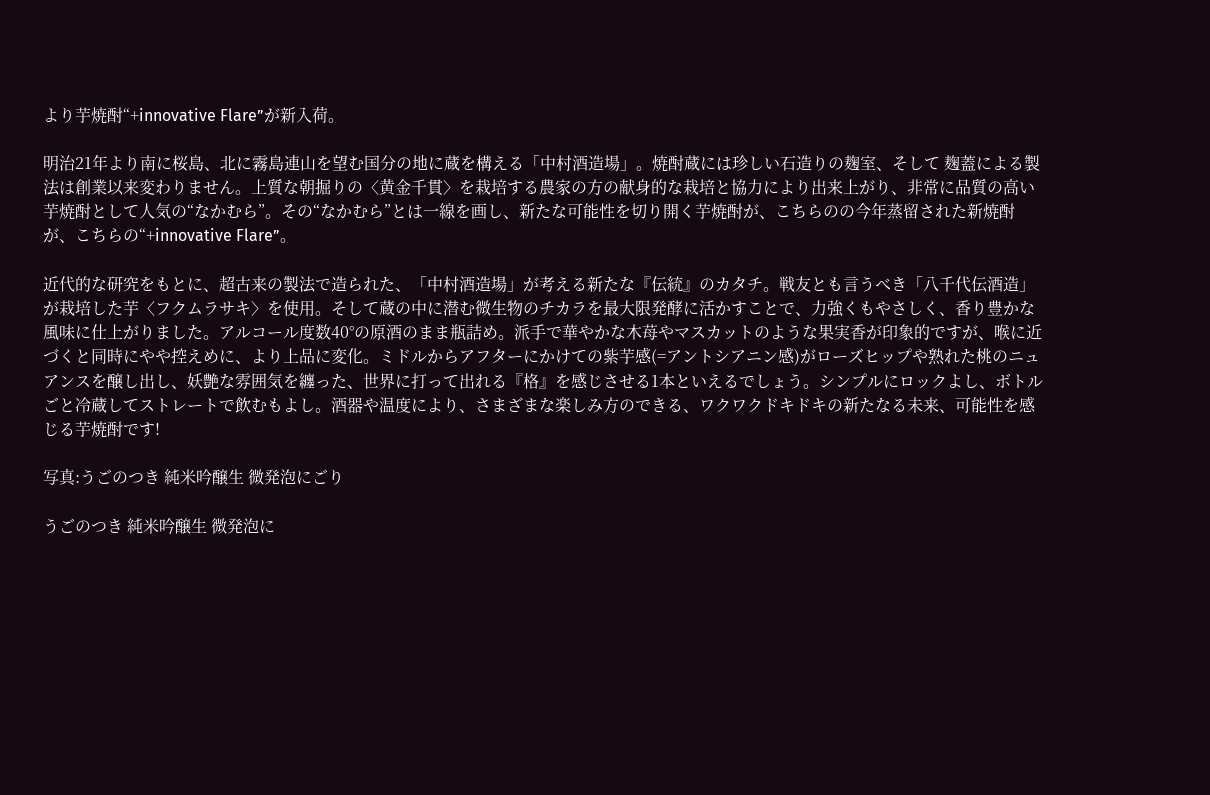より芋焼酎“+innovative Flare”が新入荷。

明治21年より南に桜島、北に霧島連山を望む国分の地に蔵を構える「中村酒造場」。焼酎蔵には珍しい石造りの麹室、そして 麹蓋による製法は創業以来変わりません。上質な朝掘りの〈黄金千貫〉を栽培する農家の方の献身的な栽培と協力により出来上がり、非常に品質の高い芋焼酎として人気の“なかむら”。その“なかむら”とは一線を画し、新たな可能性を切り開く芋焼酎が、こちらのの今年蒸留された新焼酎が、こちらの“+innovative Flare”。

近代的な研究をもとに、超古来の製法で造られた、「中村酒造場」が考える新たな『伝統』のカタチ。戦友とも言うべき「八千代伝酒造」が栽培した芋〈フクムラサキ〉を使用。そして蔵の中に潜む微生物のチカラを最大限発酵に活かすことで、力強くもやさしく、香り豊かな風味に仕上がりました。アルコール度数40°の原酒のまま瓶詰め。派手で華やかな木苺やマスカットのような果実香が印象的ですが、喉に近づくと同時にやや控えめに、より上品に変化。ミドルからアフターにかけての紫芋感(=アントシアニン感)がローズヒップや熟れた桃のニュアンスを醸し出し、妖艶な雰囲気を纏った、世界に打って出れる『格』を感じさせる1本といえるでしょう。シンプルにロックよし、ボトルごと冷蔵してストレートで飲むもよし。酒器や温度により、さまざまな楽しみ方のできる、ワクワクドキドキの新たなる未来、可能性を感じる芋焼酎です!

写真:うごのつき 純米吟醸生 微発泡にごり

うごのつき 純米吟醸生 微発泡に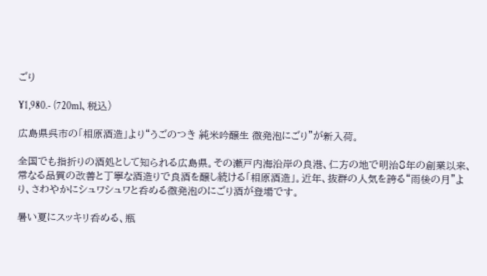ごり

¥1,980.- (720ml、税込)

広島県呉市の「相原酒造」より“うごのつき 純米吟醸生 微発泡にごり”が新入荷。

全国でも指折りの酒処として知られる広島県。その瀬戸内海沿岸の良港、仁方の地で明治8年の創業以来、常なる品質の改善と丁寧な酒造りで良酒を醸し続ける「相原酒造」。近年、抜群の人気を誇る“雨後の月”より、さわやかにシュワシュワと呑める微発泡のにごり酒が登場です。

暑い夏にスッキリ呑める、瓶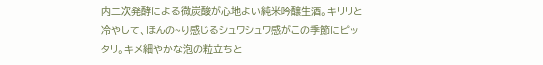内二次発酵による微炭酸が心地よい純米吟醸生酒。キリリと冷やして、ほんの~り感じるシュワシュワ感がこの季節にピッタリ。キメ細やかな泡の粒立ちと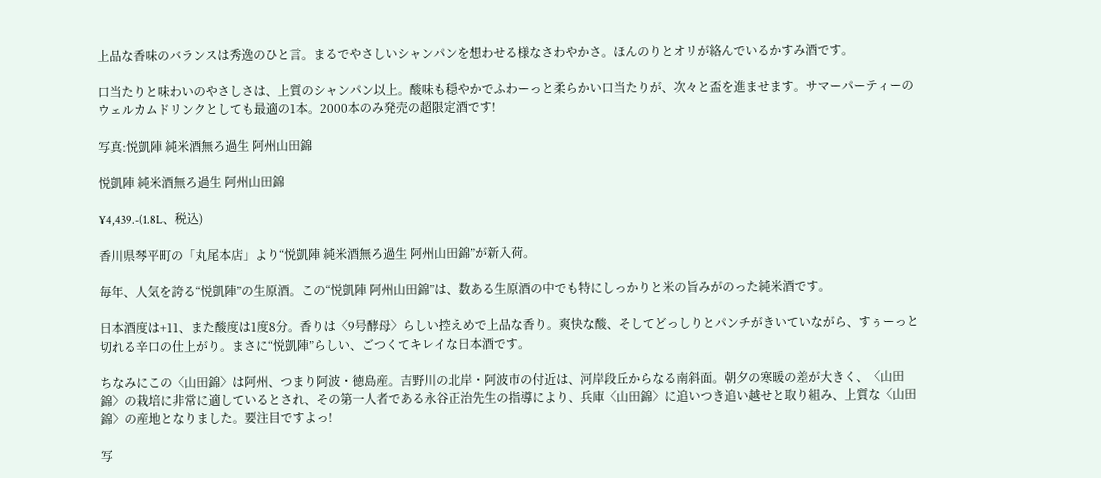上品な香味のバランスは秀逸のひと言。まるでやさしいシャンパンを想わせる様なさわやかさ。ほんのりとオリが絡んでいるかすみ酒です。

口当たりと味わいのやさしさは、上質のシャンパン以上。酸味も穏やかでふわーっと柔らかい口当たりが、次々と盃を進ませます。サマーパーティーのウェルカムドリンクとしても最適の1本。2000本のみ発売の超限定酒です!

写真:悦凱陣 純米酒無ろ過生 阿州山田錦

悦凱陣 純米酒無ろ過生 阿州山田錦

¥4,439.-(1.8L、税込)

香川県琴平町の「丸尾本店」より“悦凱陣 純米酒無ろ過生 阿州山田錦”が新入荷。

毎年、人気を誇る“悦凱陣”の生原酒。この“悦凱陣 阿州山田錦”は、数ある生原酒の中でも特にしっかりと米の旨みがのった純米酒です。

日本酒度は+11、また酸度は1度8分。香りは〈9号酵母〉らしい控えめで上品な香り。爽快な酸、そしてどっしりとパンチがきいていながら、すぅーっと切れる辛口の仕上がり。まさに“悦凱陣”らしい、ごつくてキレイな日本酒です。

ちなみにこの〈山田錦〉は阿州、つまり阿波・徳島産。吉野川の北岸・阿波市の付近は、河岸段丘からなる南斜面。朝夕の寒暖の差が大きく、〈山田錦〉の栽培に非常に適しているとされ、その第一人者である永谷正治先生の指導により、兵庫〈山田錦〉に追いつき追い越せと取り組み、上質な〈山田錦〉の産地となりました。要注目ですよっ!

写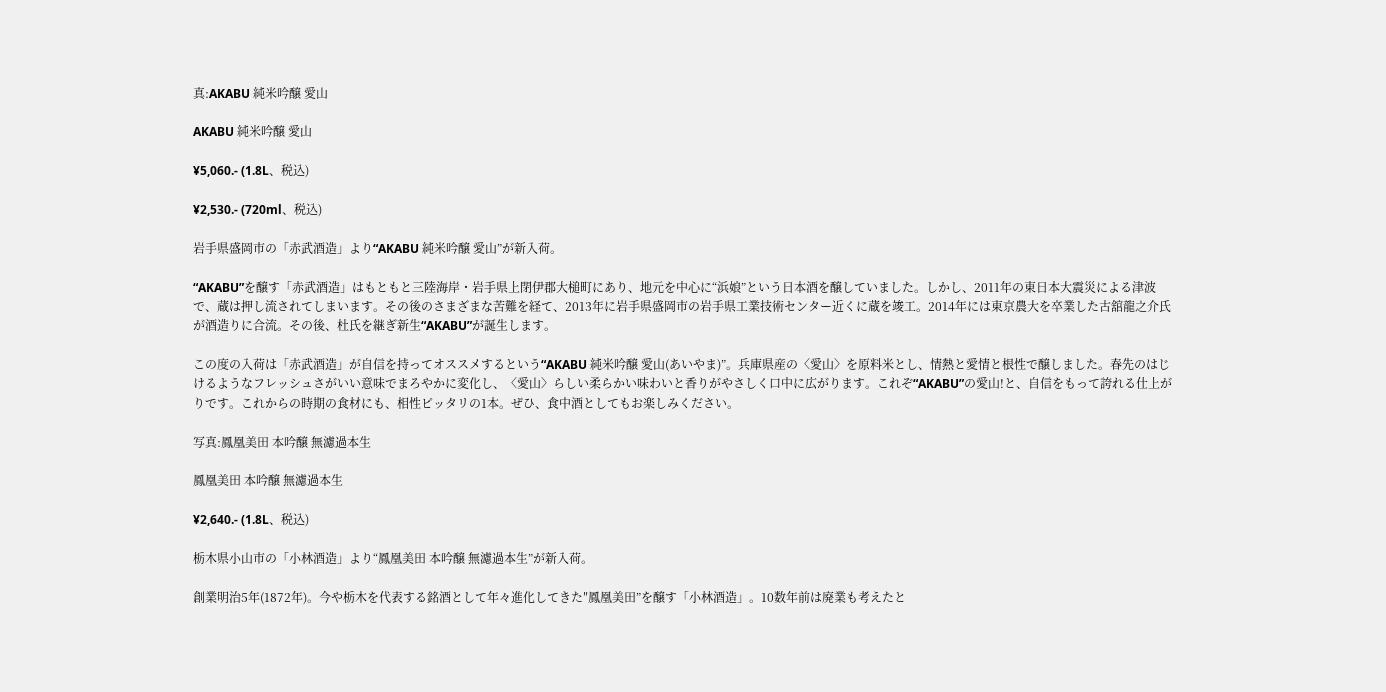真:AKABU 純米吟醸 愛山

AKABU 純米吟醸 愛山

¥5,060.- (1.8L、税込)

¥2,530.- (720ml、税込)

岩手県盛岡市の「赤武酒造」より“AKABU 純米吟醸 愛山”が新入荷。

“AKABU”を醸す「赤武酒造」はもともと三陸海岸・岩手県上閉伊郡大槌町にあり、地元を中心に“浜娘”という日本酒を醸していました。しかし、2011年の東日本大震災による津波で、蔵は押し流されてしまいます。その後のさまざまな苦難を経て、2013年に岩手県盛岡市の岩手県工業技術センター近くに蔵を竣工。2014年には東京農大を卒業した古舘龍之介氏が酒造りに合流。その後、杜氏を継ぎ新生“AKABU”が誕生します。

この度の入荷は「赤武酒造」が自信を持ってオススメするという“AKABU 純米吟醸 愛山(あいやま)”。兵庫県産の〈愛山〉を原料米とし、情熱と愛情と根性で醸しました。春先のはじけるようなフレッシュさがいい意味でまろやかに変化し、〈愛山〉らしい柔らかい味わいと香りがやさしく口中に広がります。これぞ“AKABU”の愛山!と、自信をもって誇れる仕上がりです。これからの時期の食材にも、相性ピッタリの1本。ぜひ、食中酒としてもお楽しみください。

写真:鳳凰美田 本吟醸 無濾過本生

鳳凰美田 本吟醸 無濾過本生

¥2,640.- (1.8L、税込)

栃木県小山市の「小林酒造」より“鳳凰美田 本吟醸 無濾過本生”が新入荷。

創業明治5年(1872年)。今や栃木を代表する銘酒として年々進化してきた″鳳凰美田”を醸す「小林酒造」。10数年前は廃業も考えたと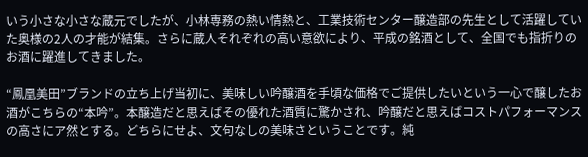いう小さな小さな蔵元でしたが、小林専務の熱い情熱と、工業技術センター醸造部の先生として活躍していた奥様の2人の才能が結集。さらに蔵人それぞれの高い意欲により、平成の銘酒として、全国でも指折りのお酒に躍進してきました。

“鳳凰美田”ブランドの立ち上げ当初に、美味しい吟醸酒を手頃な価格でご提供したいという一心で醸したお酒がこちらの“本吟”。本醸造だと思えばその優れた酒質に驚かされ、吟醸だと思えばコストパフォーマンスの高さにア然とする。どちらにせよ、文句なしの美味さということです。純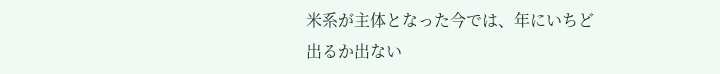米系が主体となった今では、年にいちど出るか出ない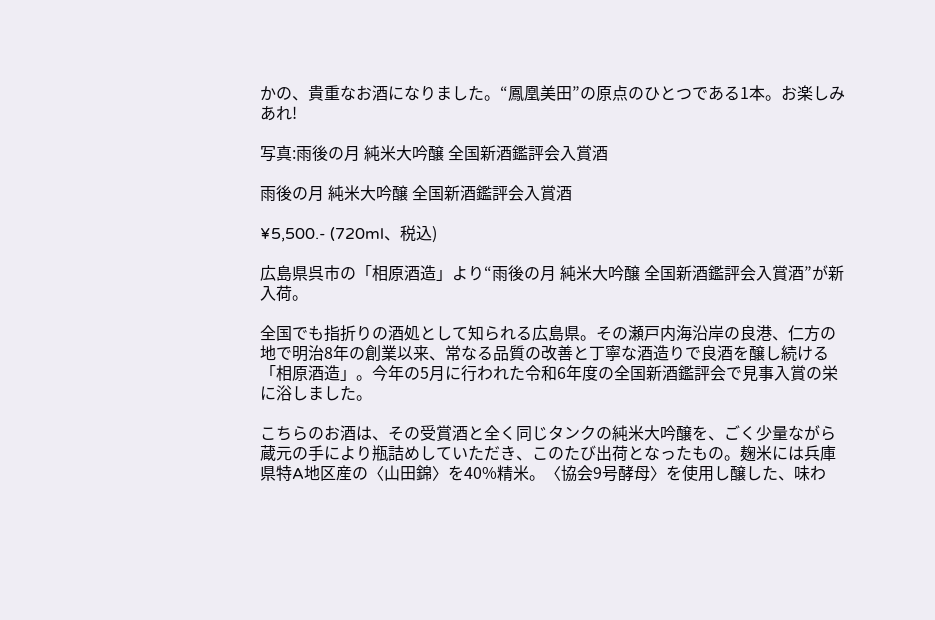かの、貴重なお酒になりました。“鳳凰美田”の原点のひとつである1本。お楽しみあれ!

写真:雨後の月 純米大吟醸 全国新酒鑑評会入賞酒

雨後の月 純米大吟醸 全国新酒鑑評会入賞酒

¥5,500.- (720ml、税込)

広島県呉市の「相原酒造」より“雨後の月 純米大吟醸 全国新酒鑑評会入賞酒”が新入荷。

全国でも指折りの酒処として知られる広島県。その瀬戸内海沿岸の良港、仁方の地で明治8年の創業以来、常なる品質の改善と丁寧な酒造りで良酒を醸し続ける「相原酒造」。今年の5月に行われた令和6年度の全国新酒鑑評会で見事入賞の栄に浴しました。

こちらのお酒は、その受賞酒と全く同じタンクの純米大吟醸を、ごく少量ながら蔵元の手により瓶詰めしていただき、このたび出荷となったもの。麹米には兵庫県特A地区産の〈山田錦〉を40%精米。〈協会9号酵母〉を使用し醸した、味わ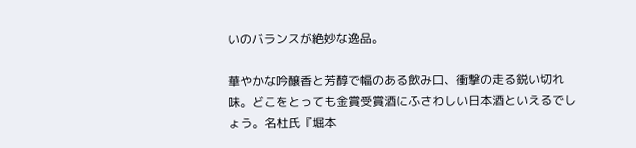いのバランスが絶妙な逸品。

華やかな吟醸香と芳醇で幅のある飲み口、衝撃の走る鋭い切れ味。どこをとっても金賞受賞酒にふさわしい日本酒といえるでしょう。名杜氏『堀本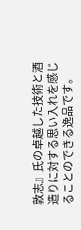敦志』氏の卓越した技術と酒造りに対する思い入れを感じることのできる逸品です。